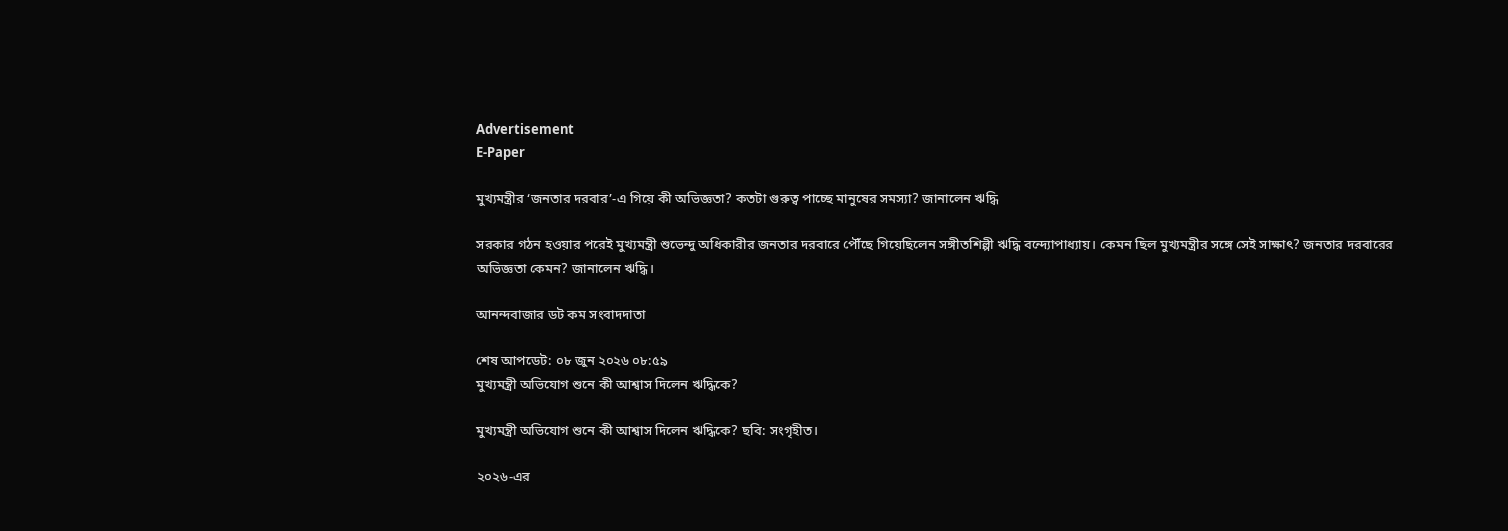Advertisement
E-Paper

মুখ্যমন্ত্রীর ‘জনতার দরবার’-এ গিয়ে কী অভিজ্ঞতা? কতটা গুরুত্ব পাচ্ছে মানুষের সমস্যা? জানালেন ঋদ্ধি

সরকার গঠন হওয়ার পরেই মুখ্যমন্ত্রী শুভেন্দু অধিকারীর জনতার দরবারে পৌঁছে গিয়েছিলেন সঙ্গীতশিল্পী ঋদ্ধি বন্দ্যোপাধ্যায়। কেমন ছিল মুখ্যমন্ত্রীর সঙ্গে সেই সাক্ষাৎ? জনতার দরবারের অভিজ্ঞতা কেমন? জানালেন ঋদ্ধি।

আনন্দবাজার ডট কম সংবাদদাতা

শেষ আপডেট: ০৮ জুন ২০২৬ ০৮:৫৯
মুখ্যমন্ত্রী অভিযোগ শুনে কী আশ্বাস দিলেন ঋদ্ধিকে?

মুখ্যমন্ত্রী অভিযোগ শুনে কী আশ্বাস দিলেন ঋদ্ধিকে? ছবি: সংগৃহীত।

২০২৬-এর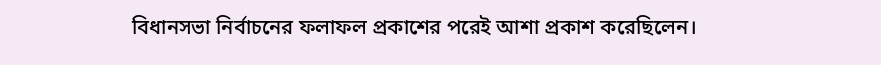বিধানসভা নির্বাচনের ফলাফল প্রকাশের পরেই আশা প্রকাশ করেছিলেন।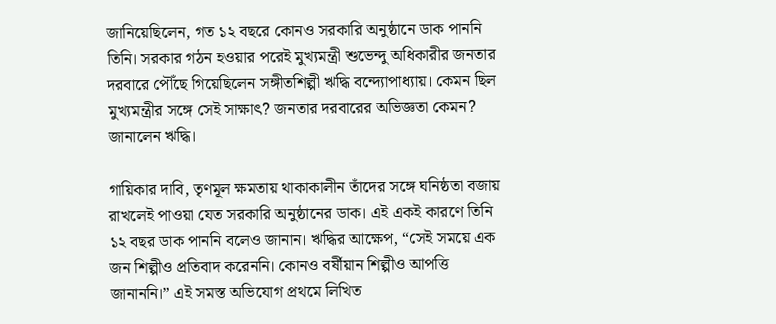জানিয়েছিলেন, গত ১২ বছরে কোনও সরকারি অনুষ্ঠানে ডাক পাননি তিনি। সরকার গঠন হওয়ার পরেই মুখ্যমন্ত্রী শুভেন্দু অধিকারীর জনতার দরবারে পৌঁছে গিয়েছিলেন সঙ্গীতশিল্পী ঋদ্ধি বন্দ্যোপাধ্যায়। কেমন ছিল মুখ্যমন্ত্রীর সঙ্গে সেই সাক্ষাৎ? জনতার দরবারের অভিজ্ঞতা কেমন? জানালেন ঋদ্ধি।

গায়িকার দাবি, তৃণমূল ক্ষমতায় থাকাকালীন তাঁদের সঙ্গে ঘনিষ্ঠতা বজায় রাখলেই পাওয়া যেত সরকারি অনুষ্ঠানের ডাক। এই একই কারণে তিনি ১২ বছর ডাক পাননি বলেও জানান। ঋদ্ধির আক্ষেপ, “সেই সময়ে এক জন শিল্পীও প্রতিবাদ করেননি। কোনও বর্ষীয়ান শিল্পীও আপত্তি জানাননি।” এই সমস্ত অভিযোগ প্রথমে লিখিত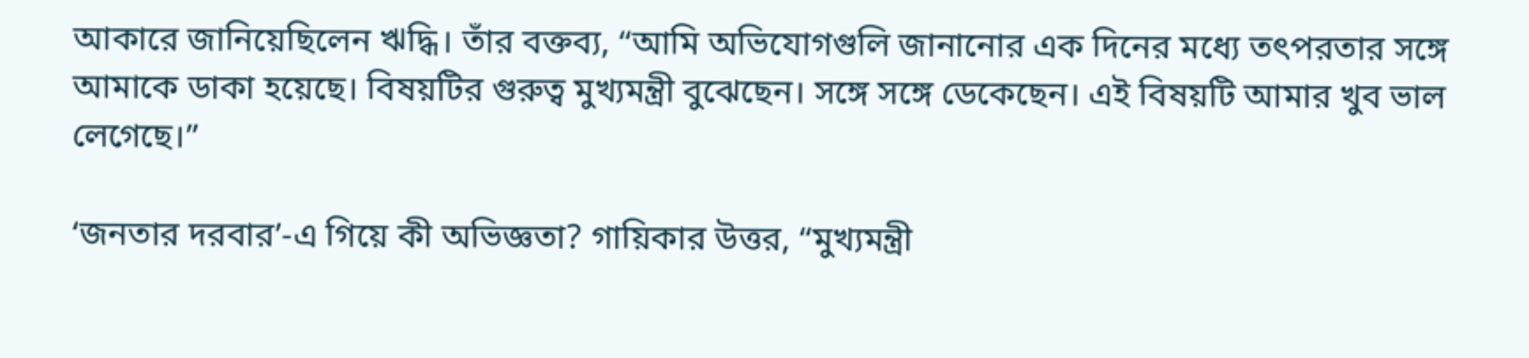আকারে জানিয়েছিলেন ঋদ্ধি। তাঁর বক্তব্য, “আমি অভিযোগগুলি জানানোর এক দিনের মধ্যে তৎপরতার সঙ্গে আমাকে ডাকা হয়েছে। বিষয়টির গুরুত্ব মুখ্যমন্ত্রী বুঝেছেন। সঙ্গে সঙ্গে ডেকেছেন। এই বিষয়টি আমার খুব ভাল লেগেছে।”

‘জনতার দরবার’-এ গিয়ে কী অভিজ্ঞতা? গায়িকার উত্তর, “মুখ্যমন্ত্রী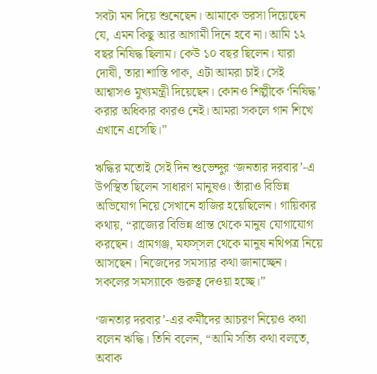সবটা মন দিয়ে শুনেছেন। আমাকে ভরসা দিয়েছেন যে, এমন কিছু আর আগামী দিনে হবে না। আমি ১২ বছর নিষিদ্ধ ছিলাম। কেউ ১০ বছর ছিলেন। যারা দোষী, তারা শাস্তি পাক, এটা আমরা চাই। সেই আশ্বাসও মুখ্যমন্ত্রী দিয়েছেন। কোনও শিল্পীকে ‘নিষিদ্ধ’ করার অধিকার কারও নেই। আমরা সকলে গান শিখে এখানে এসেছি।”

ঋদ্ধির মতোই সেই দিন শুভেন্দুর ‘জনতার দরবার’-এ উপস্থিত ছিলেন সাধারণ মানুষও। তাঁরাও বিভিন্ন অভিযোগ নিয়ে সেখানে হাজির হয়েছিলেন। গায়িকার কথায়, “রাজ্যের বিভিন্ন প্রান্ত থেকে মানুষ যোগাযোগ করছেন। গ্রামগঞ্জ, মফস্সল থেকে মানুষ নথিপত্র নিয়ে আসছেন। নিজেদের সমস্যার কথা জানাচ্ছেন। সকলের সমস্যাকে গুরুত্ব দেওয়া হচ্ছে।”

‘জনতার দরবার’-এর কর্মীদের আচরণ নিয়েও কথা বলেন ঋদ্ধি। তিনি বলেন, “আমি সত্যি কথা বলতে, অবাক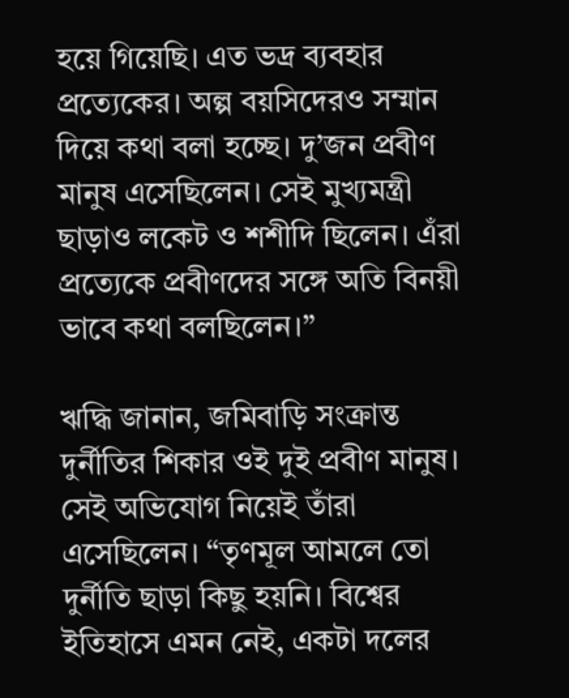হয়ে গিয়েছি। এত ভদ্র ব্যবহার প্রত্যেকের। অল্প বয়সিদেরও সম্মান দিয়ে কথা বলা হচ্ছে। দু’জন প্রবীণ মানুষ এসেছিলেন। সেই মুখ্যমন্ত্রী ছাড়াও লকেট ও শশীদি ছিলেন। এঁরা প্রত্যেকে প্রবীণদের সঙ্গে অতি বিনয়ী ভাবে কথা বলছিলেন।”

ঋদ্ধি জানান, জমিবাড়ি সংক্রান্ত দুর্নীতির শিকার ওই দুই প্রবীণ মানুষ। সেই অভিযোগ নিয়েই তাঁরা এসেছিলেন। “তৃণমূল আমলে তো দুর্নীতি ছাড়া কিছু হয়নি। বিশ্বের ইতিহাসে এমন নেই, একটা দলের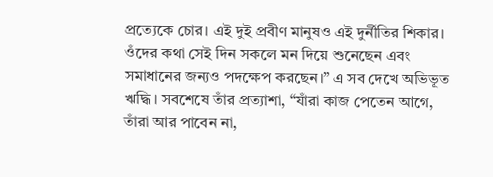প্রত্যেকে চোর। এই দুই প্রবীণ মানুষও এই দুর্নীতির শিকার। ওঁদের কথা সেই দিন সকলে মন দিয়ে শুনেছেন এবং সমাধানের জন্যও পদক্ষেপ করছেন।” এ সব দেখে অভিভূত ঋদ্ধি। সবশেষে তাঁর প্রত্যাশা, “যাঁরা কাজ পেতেন আগে, তাঁরা আর পাবেন না,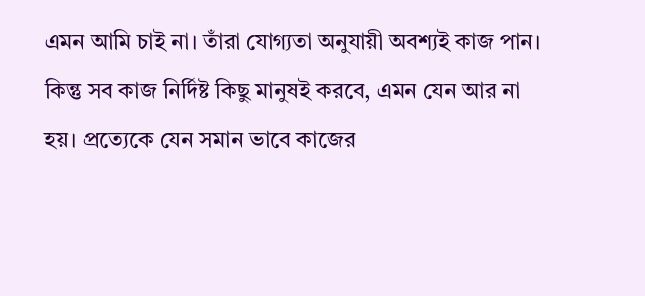এমন আমি চাই না। তাঁরা যোগ্যতা অনুযায়ী অবশ্যই কাজ পান। কিন্তু সব কাজ নির্দিষ্ট কিছু মানুষই করবে, এমন যেন আর না হয়। প্রত্যেকে যেন সমান ভাবে কাজের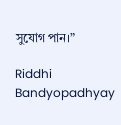সুযোগ পান।”

Riddhi Bandyopadhyay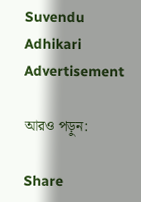Suvendu Adhikari
Advertisement

আরও পড়ুন:

Share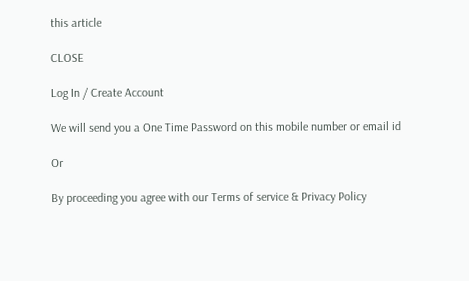this article

CLOSE

Log In / Create Account

We will send you a One Time Password on this mobile number or email id

Or

By proceeding you agree with our Terms of service & Privacy Policy